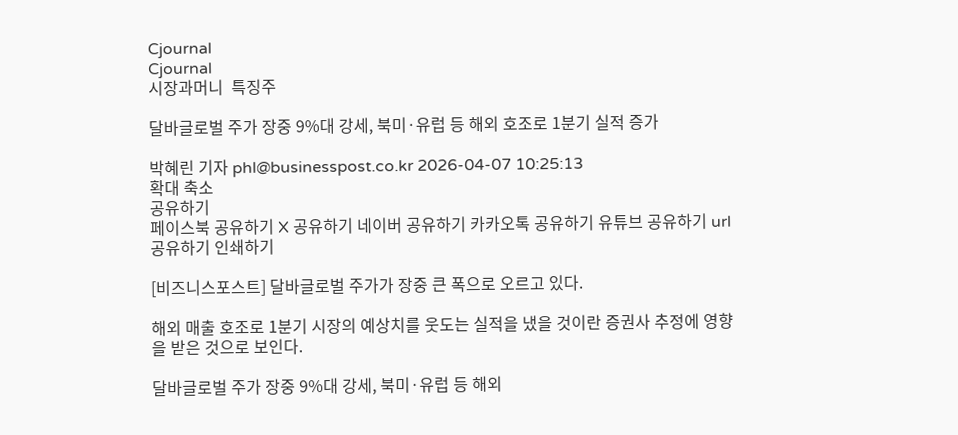Cjournal
Cjournal
시장과머니  특징주

달바글로벌 주가 장중 9%대 강세, 북미·유럽 등 해외 호조로 1분기 실적 증가

박혜린 기자 phl@businesspost.co.kr 2026-04-07 10:25:13
확대 축소
공유하기
페이스북 공유하기 X 공유하기 네이버 공유하기 카카오톡 공유하기 유튜브 공유하기 url 공유하기 인쇄하기

[비즈니스포스트] 달바글로벌 주가가 장중 큰 폭으로 오르고 있다.

해외 매출 호조로 1분기 시장의 예상치를 웃도는 실적을 냈을 것이란 증권사 추정에 영향을 받은 것으로 보인다.

달바글로벌 주가 장중 9%대 강세, 북미·유럽 등 해외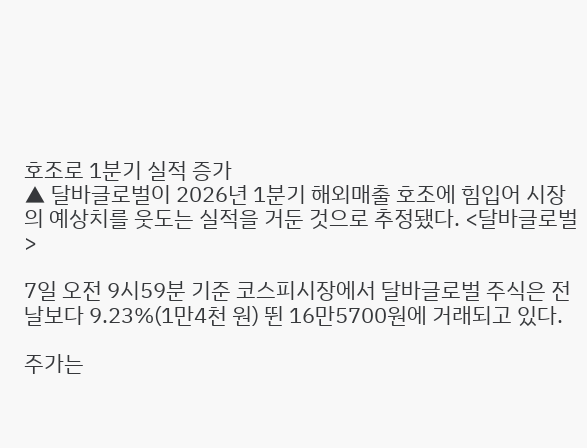호조로 1분기 실적 증가
▲ 달바글로벌이 2026년 1분기 해외매출 호조에 힘입어 시장의 예상치를 웃도는 실적을 거둔 것으로 추정됐다. <달바글로벌>

7일 오전 9시59분 기준 코스피시장에서 달바글로벌 주식은 전날보다 9.23%(1만4천 원) 뛴 16만5700원에 거래되고 있다.

주가는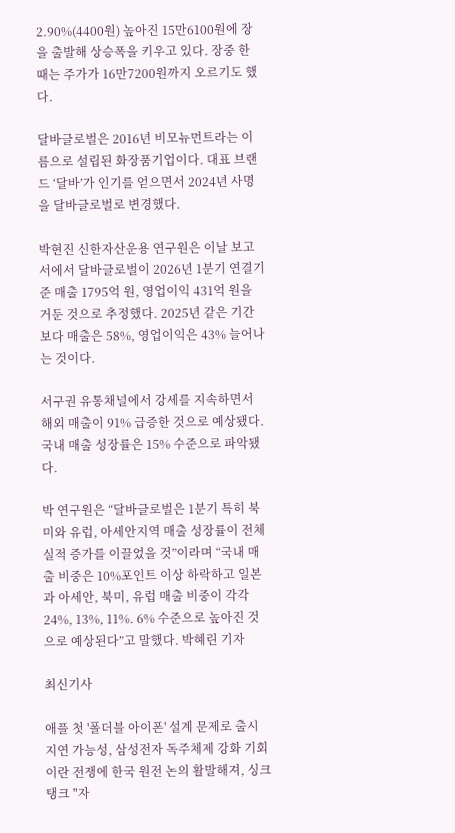2.90%(4400원) 높아진 15만6100원에 장을 출발해 상승폭을 키우고 있다. 장중 한 때는 주가가 16만7200원까지 오르기도 했다.

달바글로벌은 2016년 비모뉴먼트라는 이름으로 설립된 화장품기업이다. 대표 브랜드 ‘달바’가 인기를 얻으면서 2024년 사명을 달바글로벌로 변경했다.

박현진 신한자산운용 연구원은 이날 보고서에서 달바글로벌이 2026년 1분기 연결기준 매출 1795억 원, 영업이익 431억 원을 거둔 것으로 추정했다. 2025년 같은 기간보다 매출은 58%, 영업이익은 43% 늘어나는 것이다.

서구권 유통채널에서 강세를 지속하면서 해외 매출이 91% 급증한 것으로 예상됐다. 국내 매출 성장률은 15% 수준으로 파악됐다.

박 연구원은 “달바글로벌은 1분기 특히 북미와 유럽, 아세안지역 매출 성장률이 전체 실적 증가를 이끌었을 것”이라며 “국내 매출 비중은 10%포인트 이상 하락하고 일본과 아세안, 북미, 유럽 매출 비중이 각각 24%, 13%, 11%. 6% 수준으로 높아진 것으로 예상된다”고 말했다. 박혜린 기자

최신기사

애플 첫 '폴더블 아이폰' 설계 문제로 출시 지연 가능성, 삼성전자 독주체제 강화 기회
이란 전쟁에 한국 원전 논의 활발해져, 싱크탱크 "자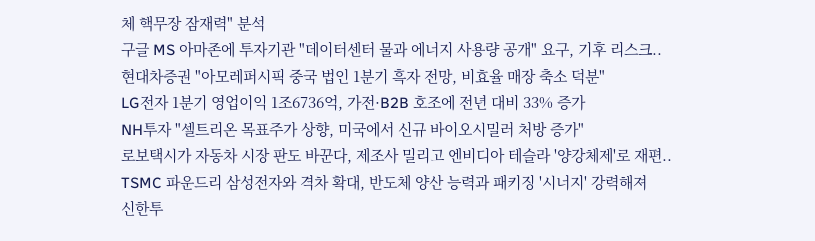체 핵무장 잠재력" 분석
구글 MS 아마존에 투자기관 "데이터센터 물과 에너지 사용량 공개" 요구, 기후 리스크..
현대차증권 "아모레퍼시픽 중국 법인 1분기 흑자 전망, 비효율 매장 축소 덕분"
LG전자 1분기 영업이익 1조6736억, 가전·B2B 호조에 전년 대비 33% 증가
NH투자 "셀트리온 목표주가 상향, 미국에서 신규 바이오시밀러 처방 증가"
로보택시가 자동차 시장 판도 바꾼다, 제조사 밀리고 엔비디아 테슬라 '양강체제'로 재편..
TSMC 파운드리 삼성전자와 격차 확대, 반도체 양산 능력과 패키징 '시너지' 강력해져
신한투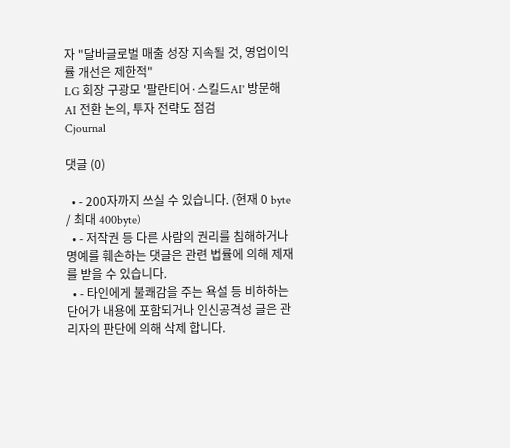자 "달바글로벌 매출 성장 지속될 것, 영업이익률 개선은 제한적"
LG 회장 구광모 '팔란티어·스킬드AI' 방문해 AI 전환 논의, 투자 전략도 점검
Cjournal

댓글 (0)

  • - 200자까지 쓰실 수 있습니다. (현재 0 byte / 최대 400byte)
  • - 저작권 등 다른 사람의 권리를 침해하거나 명예를 훼손하는 댓글은 관련 법률에 의해 제재를 받을 수 있습니다.
  • - 타인에게 불쾌감을 주는 욕설 등 비하하는 단어가 내용에 포함되거나 인신공격성 글은 관리자의 판단에 의해 삭제 합니다.